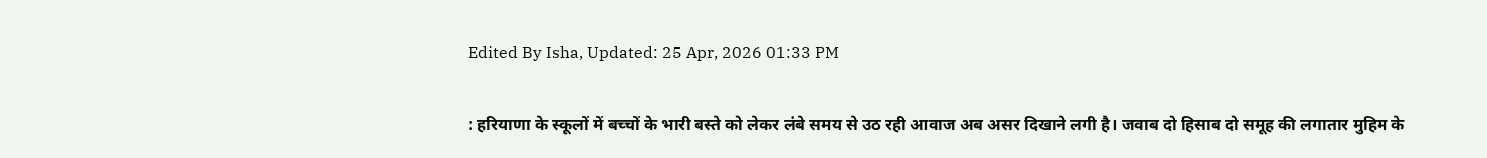Edited By Isha, Updated: 25 Apr, 2026 01:33 PM

: हरियाणा के स्कूलों में बच्चों के भारी बस्ते को लेकर लंबे समय से उठ रही आवाज अब असर दिखाने लगी है। जवाब दो हिसाब दो समूह की लगातार मुहिम के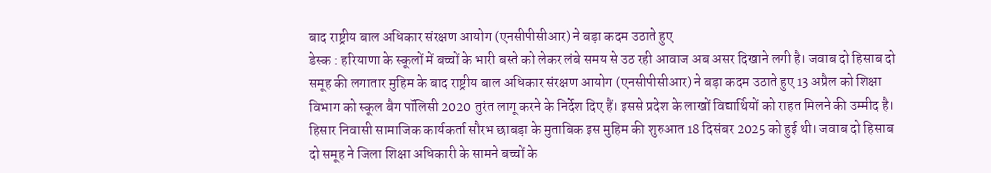बाद राष्ट्रीय बाल अधिकार संरक्षण आयोग (एनसीपीसीआर) ने बड़ा कदम उठाते हुए
डेस्क : हरियाणा के स्कूलों में बच्चों के भारी बस्ते को लेकर लंबे समय से उठ रही आवाज अब असर दिखाने लगी है। जवाब दो हिसाब दो समूह की लगातार मुहिम के बाद राष्ट्रीय बाल अधिकार संरक्षण आयोग (एनसीपीसीआर) ने बड़ा कदम उठाते हुए 13 अप्रैल को शिक्षा विभाग को स्कूल बैग पॉलिसी 2020 तुरंत लागू करने के निर्देश दिए हैं। इससे प्रदेश के लाखों विद्यार्थियों को राहत मिलने की उम्मीद है।
हिसार निवासी सामाजिक कार्यकर्ता सौरभ छाबड़ा के मुताबिक इस मुहिम की शुरुआत 18 दिसंबर 2025 को हुई थी। जवाब दो हिसाब दो समूह ने जिला शिक्षा अधिकारी के सामने बच्चों के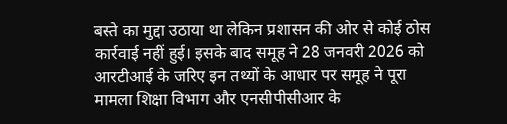बस्ते का मुद्दा उठाया था लेकिन प्रशासन की ओर से कोई ठोस कार्रवाई नहीं हुई। इसके बाद समूह ने 28 जनवरी 2026 को आरटीआई के जरिए इन तथ्यों के आधार पर समूह ने पूरा मामला शिक्षा विभाग और एनसीपीसीआर के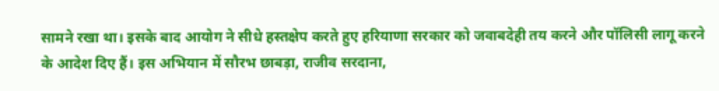सामने रखा था। इसके बाद आयोग ने सीधे हस्तक्षेप करते हुए हरियाणा सरकार को जवाबदेही तय करने और पॉलिसी लागू करने के आदेश दिए हैं। इस अभियान में सौरभ छाबड़ा, राजीव सरदाना,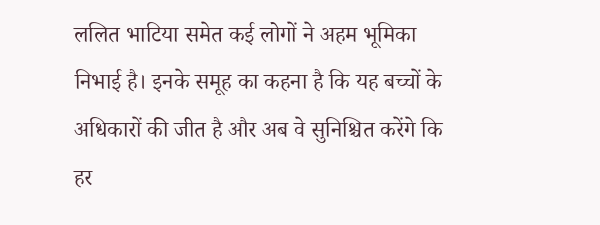ललित भाटिया समेत कई लोगों ने अहम भूमिका निभाई है। इनके समूह का कहना है कि यह बच्चों के अधिकारों की जीत है और अब वे सुनिश्चित करेंगे कि हर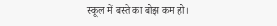स्कूल में बस्ते का बोझ कम हो।